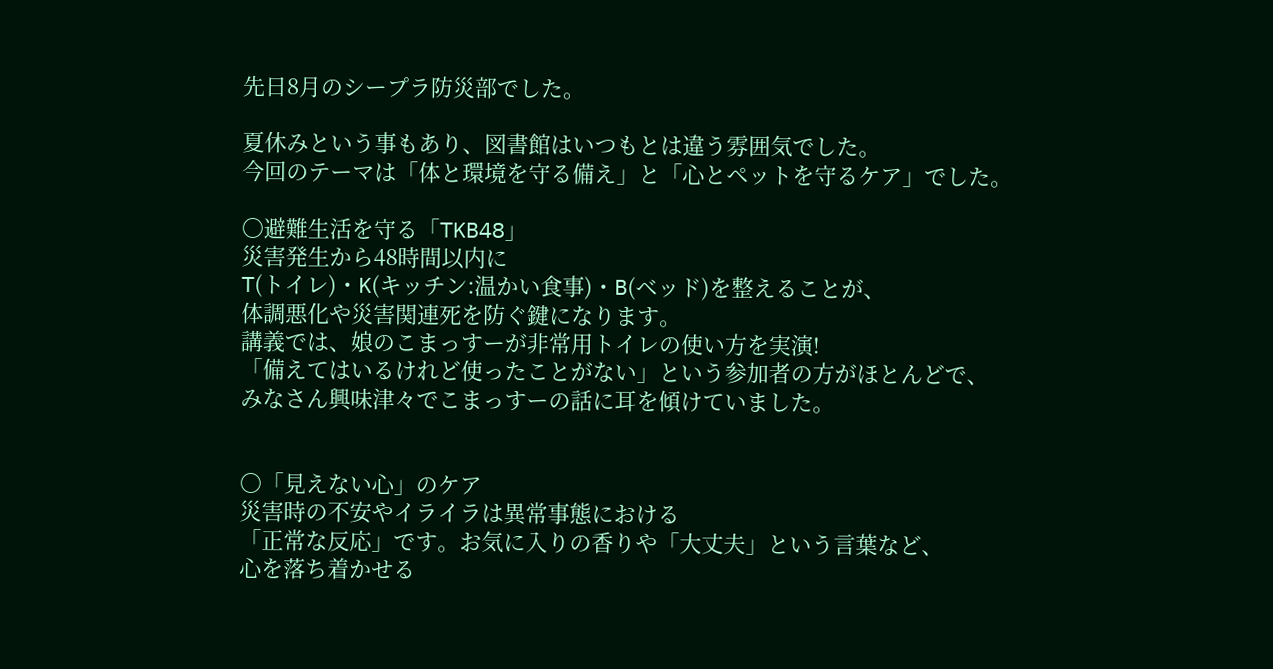先日8月のシープラ防災部でした。

夏休みという事もあり、図書館はいつもとは違う雰囲気でした。
今回のテーマは「体と環境を守る備え」と「心とペットを守るケア」でした。

〇避難生活を守る「TKB48」
災害発生から48時間以内に
T(トイレ)・K(キッチン:温かい食事)・B(ベッド)を整えることが、
体調悪化や災害関連死を防ぐ鍵になります。
講義では、娘のこまっすーが非常用トイレの使い方を実演!
「備えてはいるけれど使ったことがない」という参加者の方がほとんどで、
みなさん興味津々でこまっすーの話に耳を傾けていました。


〇「見えない心」のケア
災害時の不安やイライラは異常事態における
「正常な反応」です。お気に入りの香りや「大丈夫」という言葉など、
心を落ち着かせる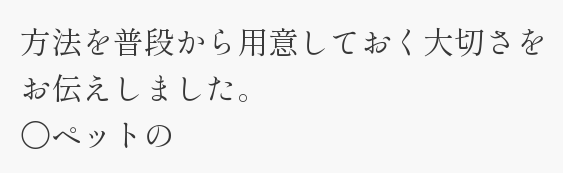方法を普段から用意しておく大切さをお伝えしました。
〇ペットの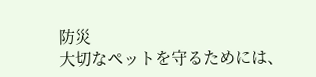防災
大切なペットを守るためには、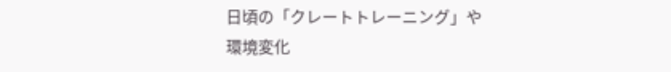日頃の「クレートトレーニング」や
環境変化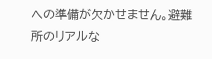への準備が欠かせません。避難所のリアルな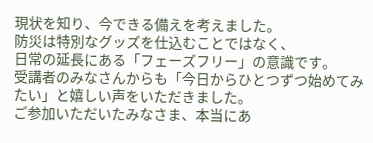現状を知り、今できる備えを考えました。
防災は特別なグッズを仕込むことではなく、
日常の延長にある「フェーズフリー」の意識です。
受講者のみなさんからも「今日からひとつずつ始めてみたい」と嬉しい声をいただきました。
ご参加いただいたみなさま、本当にあ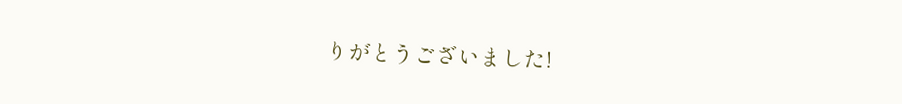りがとうございました!